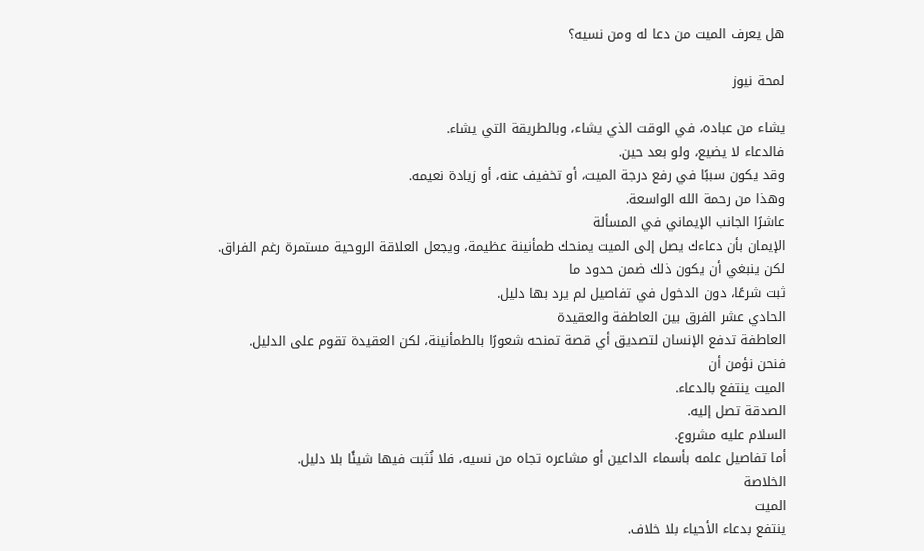هل يعرف الميت من دعا له ومن نسيه؟

لمحة نيوز

يشاء من عباده، في الوقت الذي يشاء، وبالطريقة التي يشاء.
فالدعاء لا يضيع، ولو بعد حين.
وقد يكون سببًا في رفع درجة الميت، أو تخفيف عنه، أو زيادة نعيمه.
وهذا من رحمة الله الواسعة.
عاشرًا الجانب الإيماني في المسألة
الإيمان بأن دعاءك يصل إلى الميت يمنحك طمأنينة عظيمة، ويجعل العلاقة الروحية مستمرة رغم الفراق.
لكن ينبغي أن يكون ذلك ضمن حدود ما
ثبت شرعًا، دون الدخول في تفاصيل لم يرد بها دليل.
الحادي عشر الفرق بين العاطفة والعقيدة
العاطفة تدفع الإنسان لتصديق أي قصة تمنحه شعورًا بالطمأنينة، لكن العقيدة تقوم على الدليل.
فنحن نؤمن أن
الميت ينتفع بالدعاء.
الصدقة تصل إليه.
السلام عليه مشروع.
أما تفاصيل علمه بأسماء الداعين أو مشاعره تجاه من نسيه، فلا نُثبت فيها شيئًا بلا دليل.
الخلاصة
الميت
ينتفع بدعاء الأحياء بلا خلاف.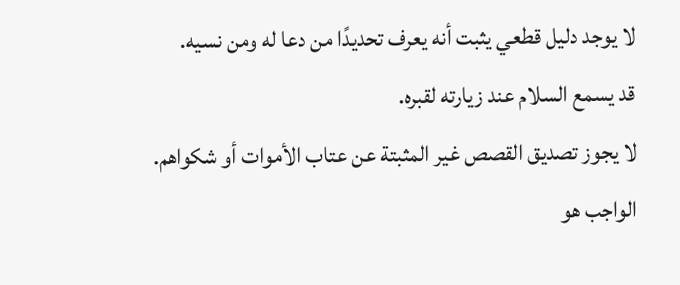لا يوجد دليل قطعي يثبت أنه يعرف تحديدًا من دعا له ومن نسيه.
قد يسمع السلام عند زيارته لقبره.
لا يجوز تصديق القصص غير المثبتة عن عتاب الأموات أو شكواهم.
الواجب هو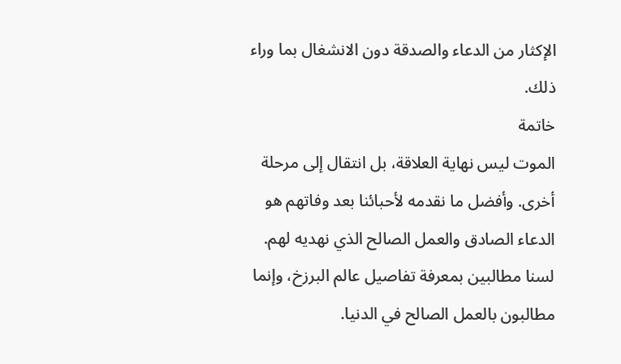الإكثار من الدعاء والصدقة دون الانشغال بما وراء ذلك.
خاتمة
الموت ليس نهاية العلاقة، بل انتقال إلى مرحلة أخرى. وأفضل ما نقدمه لأحبائنا بعد وفاتهم هو
الدعاء الصادق والعمل الصالح الذي نهديه لهم.
لسنا مطالبين بمعرفة تفاصيل عالم البرزخ، وإنما مطالبون بالعمل الصالح في الدنيا.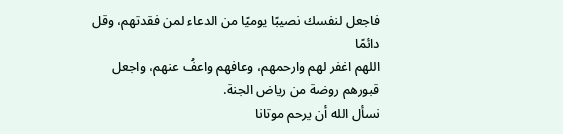فاجعل لنفسك نصيبًا يوميًا من الدعاء لمن فقدتهم، وقل دائمًا
اللهم اغفر لهم وارحمهم، وعافهم واعفُ عنهم، واجعل قبورهم روضة من رياض الجنة.
نسأل الله أن يرحم موتانا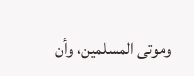وموتى المسلمين، وأن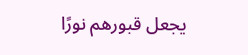يجعل قبورهم نورًا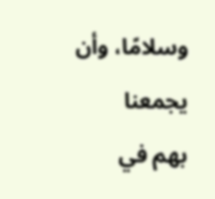وسلامًا، وأن يجمعنا
بهم في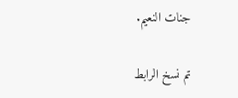جنات النعيم.

تم نسخ الرابط